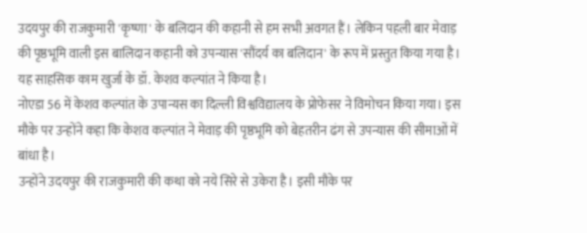उदयपुर की राजकुमारी 'कृष्णा' के बलिदान की कहानी से हम सभी अवगत हैं। लेकिन पहली बार मेवाड़ की पृष्ठभूमि वाली इस बालिदान कहानी को उपन्यास 'सौंदर्य का बलिदान' के रूप में प्रस्तुत किया गया है। यह साहसिक काम खुर्जा के डॉ. केशव कल्पांत ने किया है।
नोएडा 56 में केशव कल्पांत के उपान्यस का दिल्ली विश्वविद्यालय के प्रोफेसर ने विमोचन किया गया। इस मौके पर उन्होंने कहा कि केशव कल्पांत ने मेवाड़ की पृष्ठभूमि को बेहतरीन ढंग से उपन्यास की सीमाओं में बांधा है।
उन्होंने उदयपुर की राजकुमारी की कथा को नये सिरे से उकेरा है। इसी मौके पर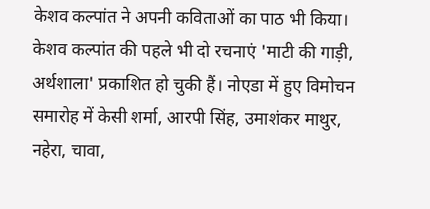केशव कल्पांत ने अपनी कविताओं का पाठ भी किया।
केशव कल्पांत की पहले भी दो रचनाएं 'माटी की गाड़ी, अर्थशाला' प्रकाशित हो चुकी हैं। नोएडा में हुए विमोचन समारोह में केसी शर्मा, आरपी सिंह, उमाशंकर माथुर, नहेरा, चावा,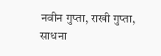नवीन गुप्ता, राखी गुप्ता, साधना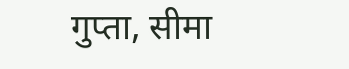गुप्ता, सीमा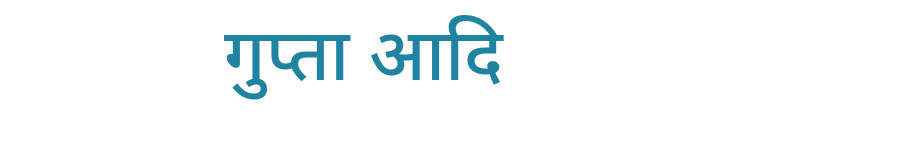गुप्ता आदि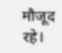मौजूद रहे।